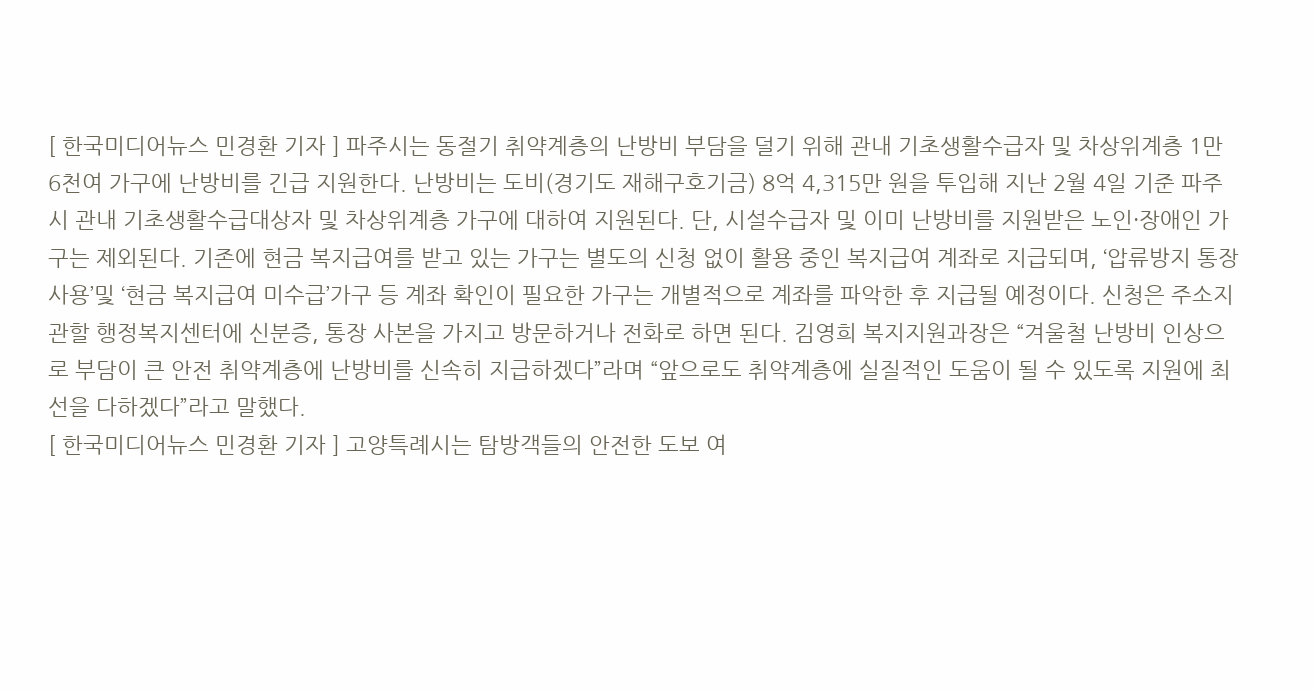[ 한국미디어뉴스 민경환 기자 ] 파주시는 동절기 취약계층의 난방비 부담을 덜기 위해 관내 기초생활수급자 및 차상위계층 1만 6천여 가구에 난방비를 긴급 지원한다. 난방비는 도비(경기도 재해구호기금) 8억 4,315만 원을 투입해 지난 2월 4일 기준 파주시 관내 기초생활수급대상자 및 차상위계층 가구에 대하여 지원된다. 단, 시설수급자 및 이미 난방비를 지원받은 노인·장애인 가구는 제외된다. 기존에 현금 복지급여를 받고 있는 가구는 별도의 신청 없이 활용 중인 복지급여 계좌로 지급되며, ‘압류방지 통장 사용’및 ‘현금 복지급여 미수급’가구 등 계좌 확인이 필요한 가구는 개별적으로 계좌를 파악한 후 지급될 예정이다. 신청은 주소지 관할 행정복지센터에 신분증, 통장 사본을 가지고 방문하거나 전화로 하면 된다. 김영희 복지지원과장은 “겨울철 난방비 인상으로 부담이 큰 안전 취약계층에 난방비를 신속히 지급하겠다”라며 “앞으로도 취약계층에 실질적인 도움이 될 수 있도록 지원에 최선을 다하겠다”라고 말했다.
[ 한국미디어뉴스 민경환 기자 ] 고양특례시는 탐방객들의 안전한 도보 여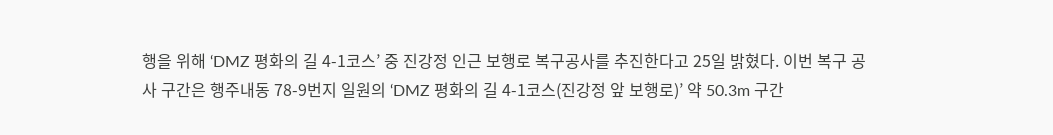행을 위해 ‘DMZ 평화의 길 4-1코스’ 중 진강정 인근 보행로 복구공사를 추진한다고 25일 밝혔다. 이번 복구 공사 구간은 행주내동 78-9번지 일원의 ‘DMZ 평화의 길 4-1코스(진강정 앞 보행로)’ 약 50.3m 구간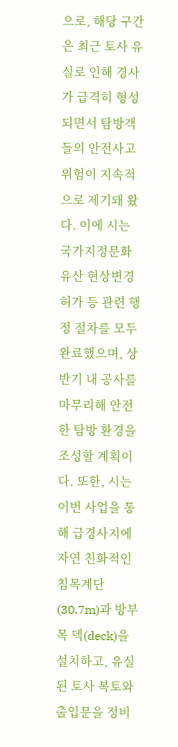으로, 해당 구간은 최근 토사 유실로 인해 경사가 급격히 형성되면서 탐방객들의 안전사고 위험이 지속적으로 제기돼 왔다. 이에 시는 국가지정문화유산 현상변경 허가 등 관련 행정 절차를 모두 완료했으며, 상반기 내 공사를 마무리해 안전한 탐방 환경을 조성할 계획이다. 또한, 시는 이번 사업을 통해 급경사지에 자연 친화적인 침목계단(30.7m)과 방부목 덱(deck)을 설치하고, 유실된 토사 복토와 출입문을 정비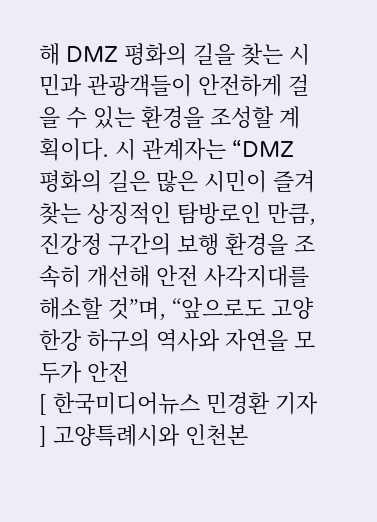해 DMZ 평화의 길을 찾는 시민과 관광객들이 안전하게 걸을 수 있는 환경을 조성할 계획이다. 시 관계자는 “DMZ 평화의 길은 많은 시민이 즐겨 찾는 상징적인 탐방로인 만큼, 진강정 구간의 보행 환경을 조속히 개선해 안전 사각지대를 해소할 것”며, “앞으로도 고양 한강 하구의 역사와 자연을 모두가 안전
[ 한국미디어뉴스 민경환 기자 ] 고양특례시와 인천본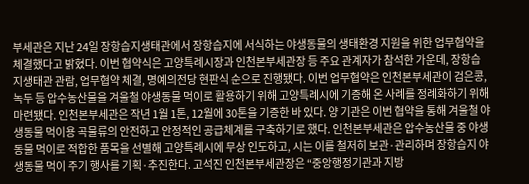부세관은 지난 24일 장항습지생태관에서 장항습지에 서식하는 야생동물의 생태환경 지원을 위한 업무협약을 체결했다고 밝혔다. 이번 협약식은 고양특례시장과 인천본부세관장 등 주요 관계자가 참석한 가운데, 장항습지생태관 관람, 업무협약 체결, 명예의전당 현판식 순으로 진행됐다. 이번 업무협약은 인천본부세관이 검은콩, 녹두 등 압수농산물을 겨울철 야생동물 먹이로 활용하기 위해 고양특례시에 기증해 온 사례를 정례화하기 위해 마련됐다. 인천본부세관은 작년 1월 1톤, 12월에 30톤을 기증한 바 있다. 양 기관은 이번 협약을 통해 겨울철 야생동물 먹이용 곡물류의 안전하고 안정적인 공급체계를 구축하기로 했다. 인천본부세관은 압수농산물 중 야생동물 먹이로 적합한 품목을 선별해 고양특례시에 무상 인도하고, 시는 이를 철저히 보관·관리하며 장항습지 야생동물 먹이 주기 행사를 기획·추진한다. 고석진 인천본부세관장은 “중앙행정기관과 지방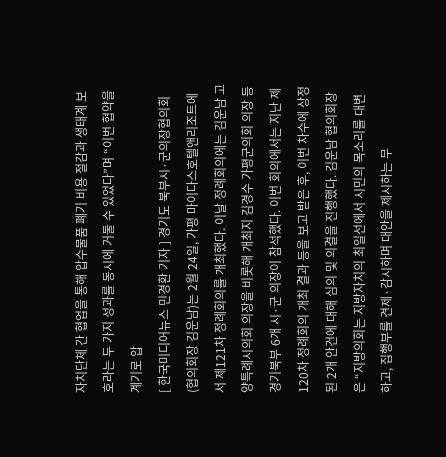자치단체 간 협업을 통해 압수물품 폐기 비용 절감과 생태계 보호라는 두 가지 성과를 동시에 거둘 수 있었다”며 “이번 협약을 계기로 압
[ 한국미디어뉴스 민경환 기자 ] 경기도 북부시·군의장협의회(협의회장 김운남)는 2월 24일, 가평 마이다스호텔앤리조트에서 제121차 정례회의를 개최했다. 이날 정례회의에는 김운남 고양특례시의회 의장을 비롯해 개최지 김경수 가평군의회 의장 등 경기북부 6개 시·군 의장이 참석했다. 이번 회의에서는 지난 제120차 정례회의 개최 결과 등을 보고 받은 후, 이번 차수에 상정된 2개 안건에 대해 심의 및 의결을 진행했다. 김운남 협의회장은 “지방의회는 지방자치의 최일선에서 시민의 목소리를 대변하고, 집행부를 견제·감시하며 대안을 제시하는 무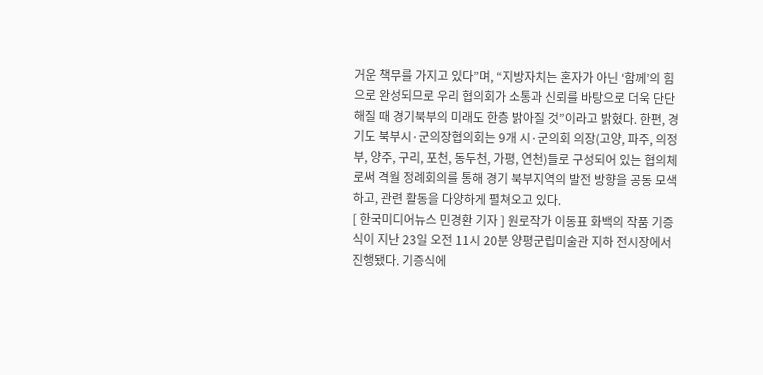거운 책무를 가지고 있다”며, “지방자치는 혼자가 아닌 ‘함께’의 힘으로 완성되므로 우리 협의회가 소통과 신뢰를 바탕으로 더욱 단단해질 때 경기북부의 미래도 한층 밝아질 것”이라고 밝혔다. 한편, 경기도 북부시·군의장협의회는 9개 시·군의회 의장(고양, 파주, 의정부, 양주, 구리, 포천, 동두천, 가평, 연천)들로 구성되어 있는 협의체로써 격월 정례회의를 통해 경기 북부지역의 발전 방향을 공동 모색하고, 관련 활동을 다양하게 펼쳐오고 있다.
[ 한국미디어뉴스 민경환 기자 ] 원로작가 이동표 화백의 작품 기증식이 지난 23일 오전 11시 20분 양평군립미술관 지하 전시장에서 진행됐다. 기증식에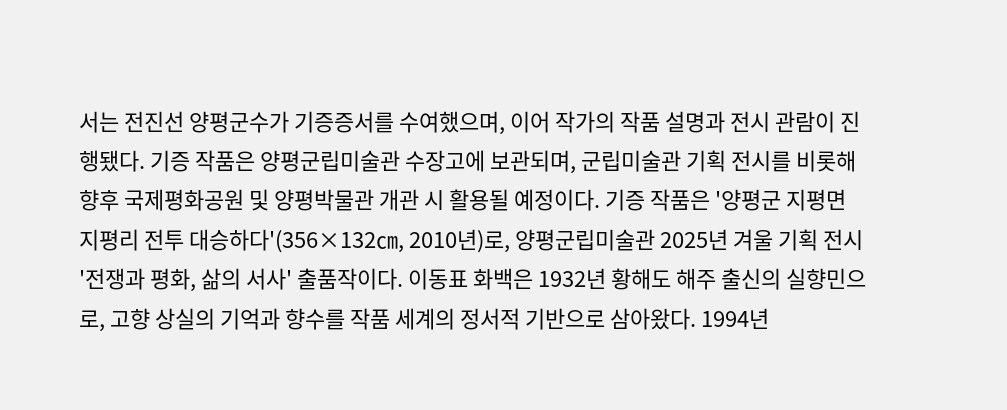서는 전진선 양평군수가 기증증서를 수여했으며, 이어 작가의 작품 설명과 전시 관람이 진행됐다. 기증 작품은 양평군립미술관 수장고에 보관되며, 군립미술관 기획 전시를 비롯해 향후 국제평화공원 및 양평박물관 개관 시 활용될 예정이다. 기증 작품은 '양평군 지평면 지평리 전투 대승하다'(356×132㎝, 2010년)로, 양평군립미술관 2025년 겨울 기획 전시 '전쟁과 평화, 삶의 서사' 출품작이다. 이동표 화백은 1932년 황해도 해주 출신의 실향민으로, 고향 상실의 기억과 향수를 작품 세계의 정서적 기반으로 삼아왔다. 1994년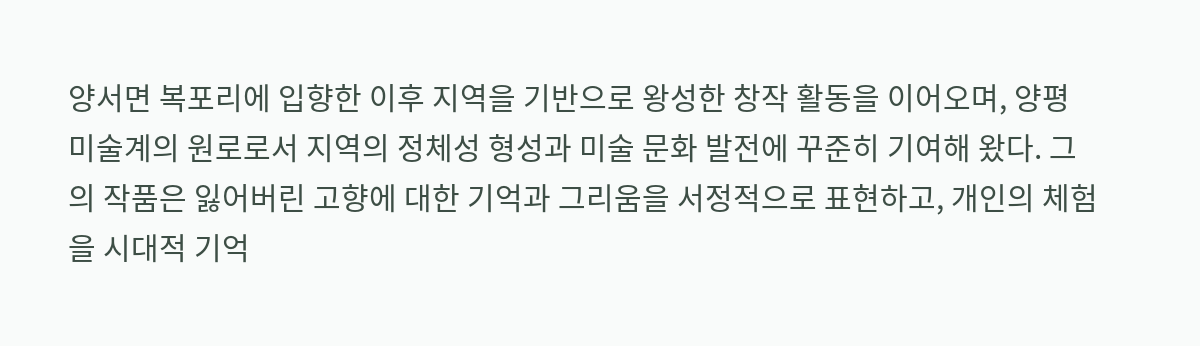양서면 복포리에 입향한 이후 지역을 기반으로 왕성한 창작 활동을 이어오며, 양평 미술계의 원로로서 지역의 정체성 형성과 미술 문화 발전에 꾸준히 기여해 왔다. 그의 작품은 잃어버린 고향에 대한 기억과 그리움을 서정적으로 표현하고, 개인의 체험을 시대적 기억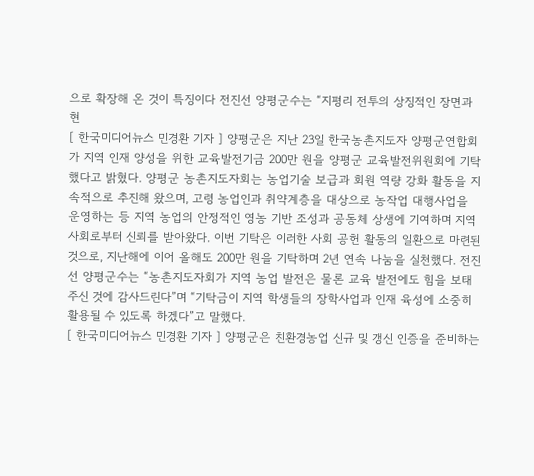으로 확장해 온 것이 특징이다 전진선 양평군수는 “지평리 전투의 상징적인 장면과 현
[ 한국미디어뉴스 민경환 기자 ] 양평군은 지난 23일 한국농촌지도자 양평군연합회가 지역 인재 양성을 위한 교육발전기금 200만 원을 양평군 교육발전위원회에 기탁했다고 밝혔다. 양평군 농촌지도자회는 농업기술 보급과 회원 역량 강화 활동을 지속적으로 추진해 왔으며, 고령 농업인과 취약계층을 대상으로 농작업 대행사업을 운영하는 등 지역 농업의 안정적인 영농 기반 조성과 공동체 상생에 기여하며 지역사회로부터 신뢰를 받아왔다. 이번 기탁은 이러한 사회 공헌 활동의 일환으로 마련된 것으로, 지난해에 이어 올해도 200만 원을 기탁하며 2년 연속 나눔을 실천했다. 전진선 양평군수는 “농촌지도자회가 지역 농업 발전은 물론 교육 발전에도 힘을 보태 주신 것에 감사드린다”며 “기탁금이 지역 학생들의 장학사업과 인재 육성에 소중히 활용될 수 있도록 하겠다”고 말했다.
[ 한국미디어뉴스 민경환 기자 ] 양평군은 친환경농업 신규 및 갱신 인증을 준비하는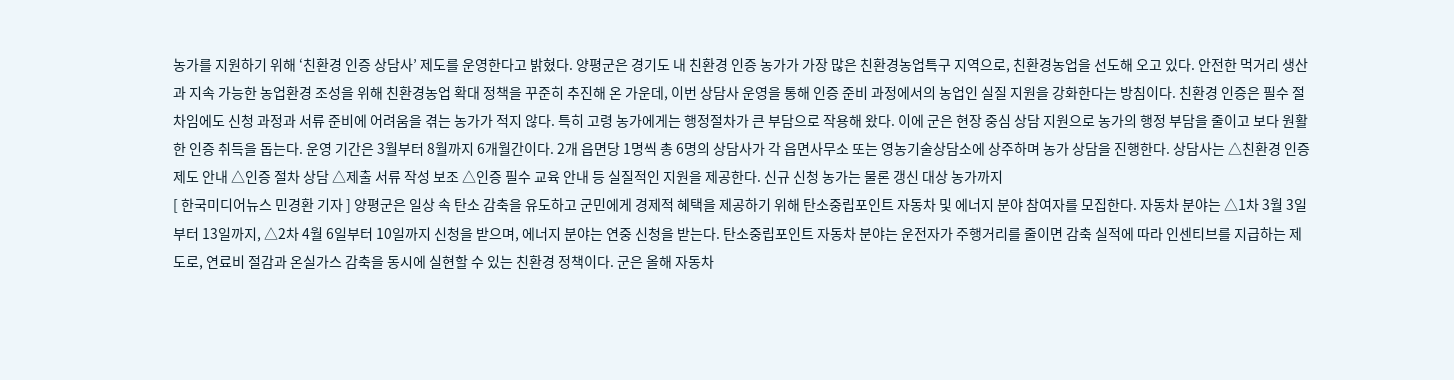농가를 지원하기 위해 ‘친환경 인증 상담사’ 제도를 운영한다고 밝혔다. 양평군은 경기도 내 친환경 인증 농가가 가장 많은 친환경농업특구 지역으로, 친환경농업을 선도해 오고 있다. 안전한 먹거리 생산과 지속 가능한 농업환경 조성을 위해 친환경농업 확대 정책을 꾸준히 추진해 온 가운데, 이번 상담사 운영을 통해 인증 준비 과정에서의 농업인 실질 지원을 강화한다는 방침이다. 친환경 인증은 필수 절차임에도 신청 과정과 서류 준비에 어려움을 겪는 농가가 적지 않다. 특히 고령 농가에게는 행정절차가 큰 부담으로 작용해 왔다. 이에 군은 현장 중심 상담 지원으로 농가의 행정 부담을 줄이고 보다 원활한 인증 취득을 돕는다. 운영 기간은 3월부터 8월까지 6개월간이다. 2개 읍면당 1명씩 총 6명의 상담사가 각 읍면사무소 또는 영농기술상담소에 상주하며 농가 상담을 진행한다. 상담사는 △친환경 인증 제도 안내 △인증 절차 상담 △제출 서류 작성 보조 △인증 필수 교육 안내 등 실질적인 지원을 제공한다. 신규 신청 농가는 물론 갱신 대상 농가까지
[ 한국미디어뉴스 민경환 기자 ] 양평군은 일상 속 탄소 감축을 유도하고 군민에게 경제적 혜택을 제공하기 위해 탄소중립포인트 자동차 및 에너지 분야 참여자를 모집한다. 자동차 분야는 △1차 3월 3일부터 13일까지, △2차 4월 6일부터 10일까지 신청을 받으며, 에너지 분야는 연중 신청을 받는다. 탄소중립포인트 자동차 분야는 운전자가 주행거리를 줄이면 감축 실적에 따라 인센티브를 지급하는 제도로, 연료비 절감과 온실가스 감축을 동시에 실현할 수 있는 친환경 정책이다. 군은 올해 자동차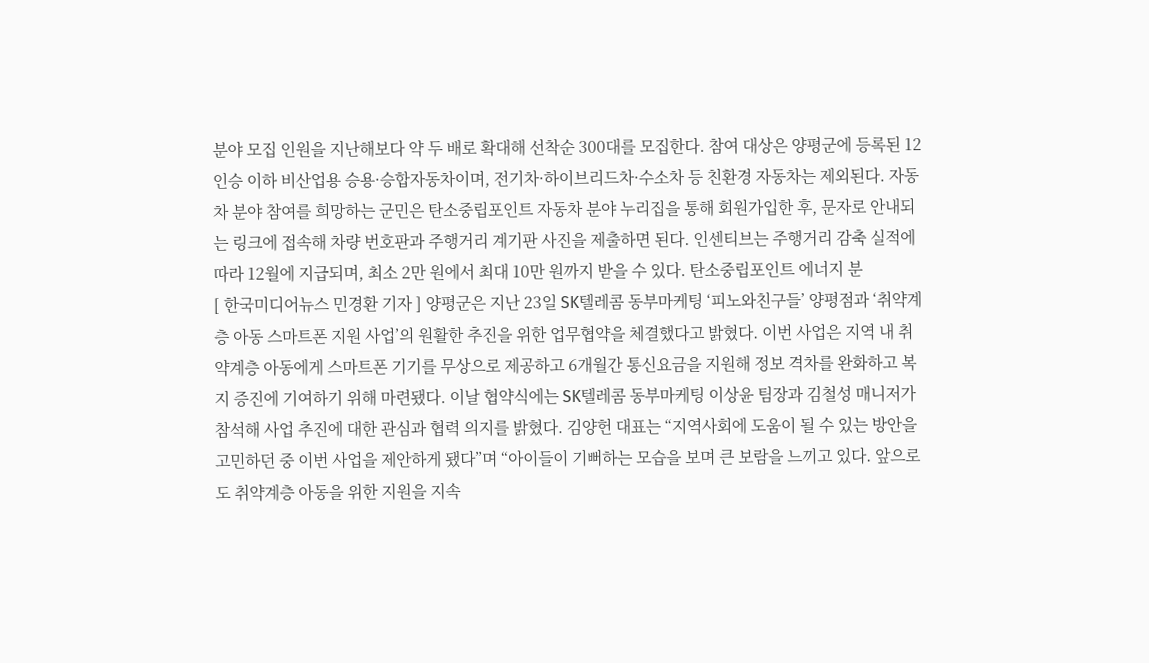분야 모집 인원을 지난해보다 약 두 배로 확대해 선착순 300대를 모집한다. 참여 대상은 양평군에 등록된 12인승 이하 비산업용 승용·승합자동차이며, 전기차·하이브리드차·수소차 등 친환경 자동차는 제외된다. 자동차 분야 참여를 희망하는 군민은 탄소중립포인트 자동차 분야 누리집을 통해 회원가입한 후, 문자로 안내되는 링크에 접속해 차량 번호판과 주행거리 계기판 사진을 제출하면 된다. 인센티브는 주행거리 감축 실적에 따라 12월에 지급되며, 최소 2만 원에서 최대 10만 원까지 받을 수 있다. 탄소중립포인트 에너지 분
[ 한국미디어뉴스 민경환 기자 ] 양평군은 지난 23일 SK텔레콤 동부마케팅 ‘피노와친구들’ 양평점과 ‘취약계층 아동 스마트폰 지원 사업’의 원활한 추진을 위한 업무협약을 체결했다고 밝혔다. 이번 사업은 지역 내 취약계층 아동에게 스마트폰 기기를 무상으로 제공하고 6개월간 통신요금을 지원해 정보 격차를 완화하고 복지 증진에 기여하기 위해 마련됐다. 이날 협약식에는 SK텔레콤 동부마케팅 이상윤 팀장과 김철성 매니저가 참석해 사업 추진에 대한 관심과 협력 의지를 밝혔다. 김양헌 대표는 “지역사회에 도움이 될 수 있는 방안을 고민하던 중 이번 사업을 제안하게 됐다”며 “아이들이 기뻐하는 모습을 보며 큰 보람을 느끼고 있다. 앞으로도 취약계층 아동을 위한 지원을 지속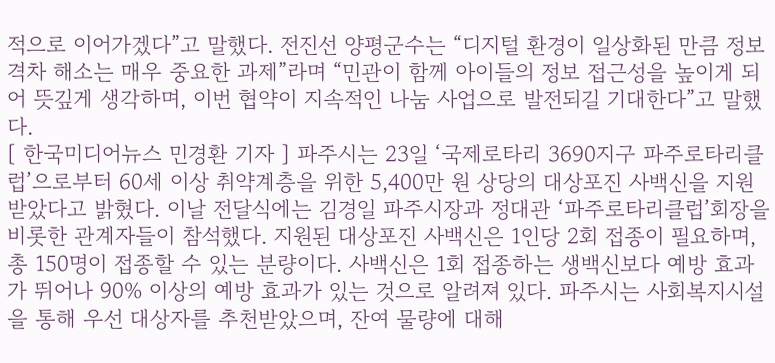적으로 이어가겠다”고 말했다. 전진선 양평군수는 “디지털 환경이 일상화된 만큼 정보 격차 해소는 매우 중요한 과제”라며 “민관이 함께 아이들의 정보 접근성을 높이게 되어 뜻깊게 생각하며, 이번 협약이 지속적인 나눔 사업으로 발전되길 기대한다”고 말했다.
[ 한국미디어뉴스 민경환 기자 ] 파주시는 23일 ‘국제로타리 3690지구 파주로타리클럽’으로부터 60세 이상 취약계층을 위한 5,400만 원 상당의 대상포진 사백신을 지원받았다고 밝혔다. 이날 전달식에는 김경일 파주시장과 정대관 ‘파주로타리클럽’회장을 비롯한 관계자들이 참석했다. 지원된 대상포진 사백신은 1인당 2회 접종이 필요하며, 총 150명이 접종할 수 있는 분량이다. 사백신은 1회 접종하는 생백신보다 예방 효과가 뛰어나 90% 이상의 예방 효과가 있는 것으로 알려져 있다. 파주시는 사회복지시설을 통해 우선 대상자를 추천받았으며, 잔여 물량에 대해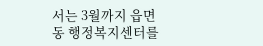서는 3월까지 읍면동 행정복지센터를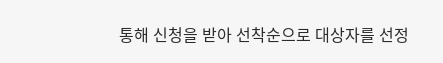통해 신청을 받아 선착순으로 대상자를 선정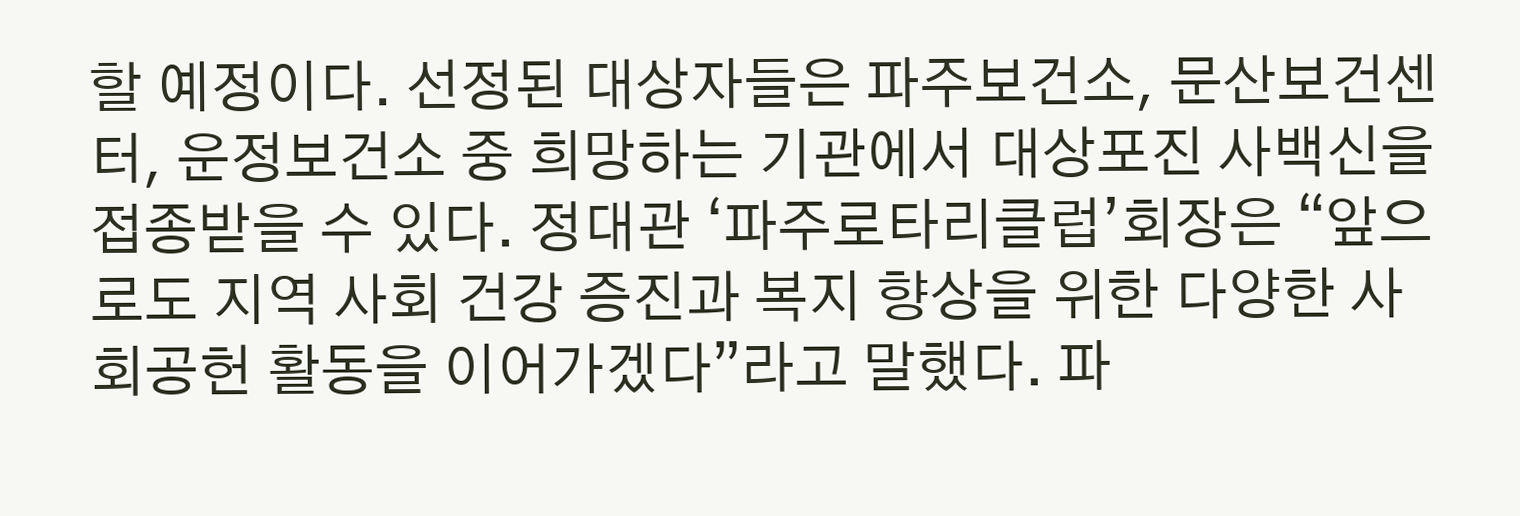할 예정이다. 선정된 대상자들은 파주보건소, 문산보건센터, 운정보건소 중 희망하는 기관에서 대상포진 사백신을 접종받을 수 있다. 정대관 ‘파주로타리클럽’회장은 “앞으로도 지역 사회 건강 증진과 복지 향상을 위한 다양한 사회공헌 활동을 이어가겠다”라고 말했다. 파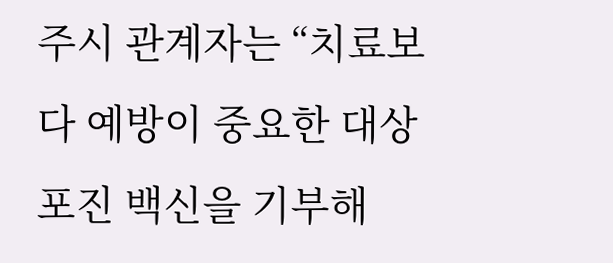주시 관계자는 “치료보다 예방이 중요한 대상포진 백신을 기부해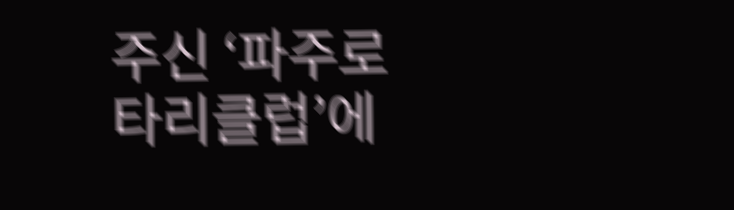주신 ‘파주로타리클럽’에